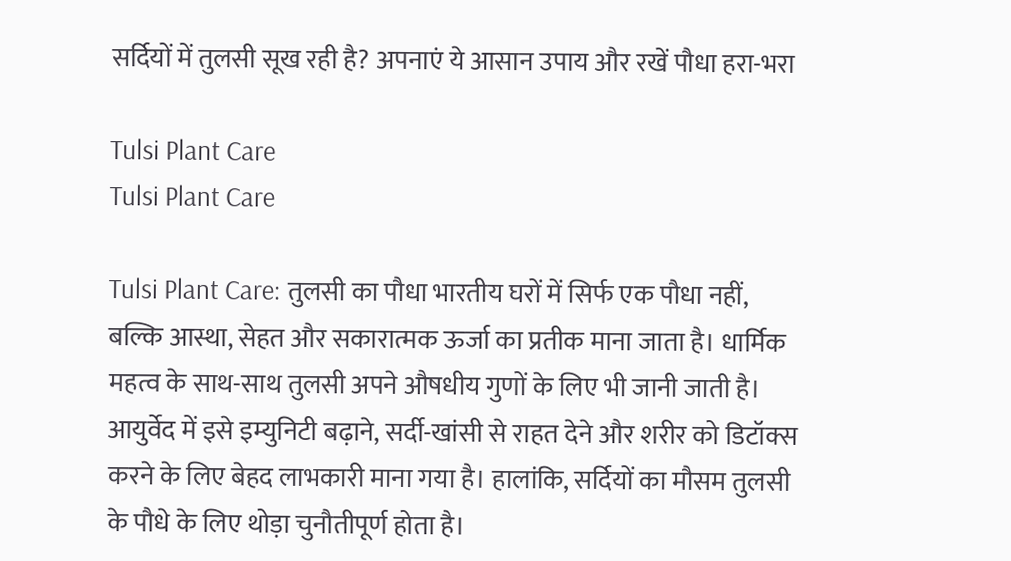सर्दियों में तुलसी सूख रही है? अपनाएं ये आसान उपाय और रखें पौधा हरा-भरा

Tulsi Plant Care
Tulsi Plant Care

Tulsi Plant Care: तुलसी का पौधा भारतीय घरों में सिर्फ एक पौधा नहीं, बल्कि आस्था, सेहत और सकारात्मक ऊर्जा का प्रतीक माना जाता है। धार्मिक महत्व के साथ-साथ तुलसी अपने औषधीय गुणों के लिए भी जानी जाती है। आयुर्वेद में इसे इम्युनिटी बढ़ाने, सर्दी-खांसी से राहत देने और शरीर को डिटॉक्स करने के लिए बेहद लाभकारी माना गया है। हालांकि, सर्दियों का मौसम तुलसी के पौधे के लिए थोड़ा चुनौतीपूर्ण होता है।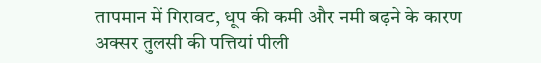तापमान में गिरावट, धूप की कमी और नमी बढ़ने के कारण अक्सर तुलसी की पत्तियां पीली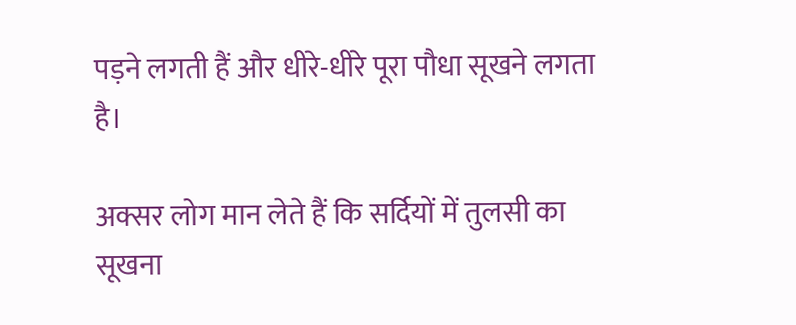पड़ने लगती हैं और धीरे-धीरे पूरा पौधा सूखने लगता है।

अक्सर लोग मान लेते हैं कि सर्दियों में तुलसी का सूखना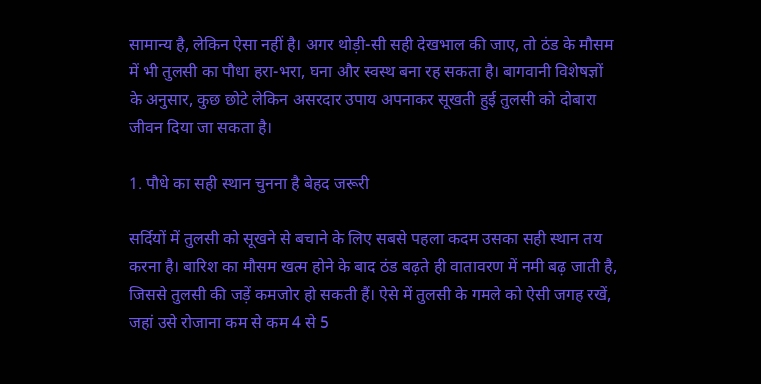सामान्य है, लेकिन ऐसा नहीं है। अगर थोड़ी-सी सही देखभाल की जाए, तो ठंड के मौसम में भी तुलसी का पौधा हरा-भरा, घना और स्वस्थ बना रह सकता है। बागवानी विशेषज्ञों के अनुसार, कुछ छोटे लेकिन असरदार उपाय अपनाकर सूखती हुई तुलसी को दोबारा जीवन दिया जा सकता है।

1. पौधे का सही स्थान चुनना है बेहद जरूरी

सर्दियों में तुलसी को सूखने से बचाने के लिए सबसे पहला कदम उसका सही स्थान तय करना है। बारिश का मौसम खत्म होने के बाद ठंड बढ़ते ही वातावरण में नमी बढ़ जाती है, जिससे तुलसी की जड़ें कमजोर हो सकती हैं। ऐसे में तुलसी के गमले को ऐसी जगह रखें, जहां उसे रोजाना कम से कम 4 से 5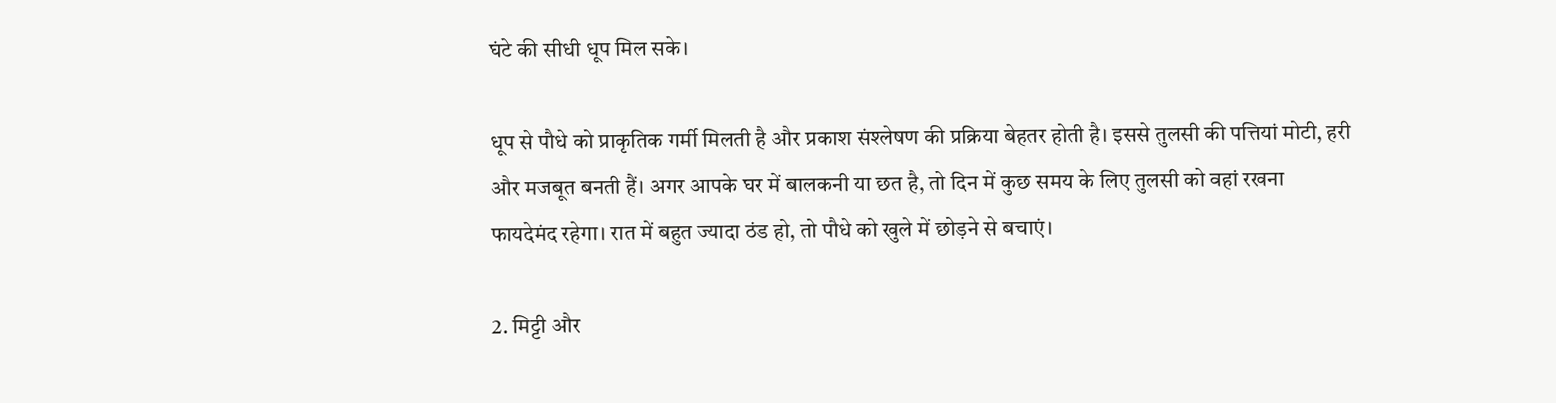घंटे की सीधी धूप मिल सके।

धूप से पौधे को प्राकृतिक गर्मी मिलती है और प्रकाश संश्लेषण की प्रक्रिया बेहतर होती है। इससे तुलसी की पत्तियां मोटी, हरी और मजबूत बनती हैं। अगर आपके घर में बालकनी या छत है, तो दिन में कुछ समय के लिए तुलसी को वहां रखना फायदेमंद रहेगा। रात में बहुत ज्यादा ठंड हो, तो पौधे को खुले में छोड़ने से बचाएं।

2. मिट्टी और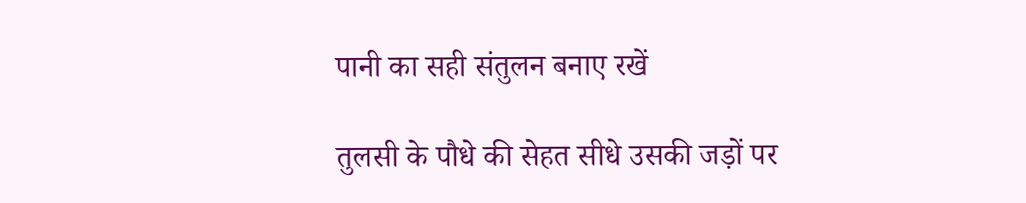पानी का सही संतुलन बनाए रखें

तुलसी के पौधे की सेहत सीधे उसकी जड़ों पर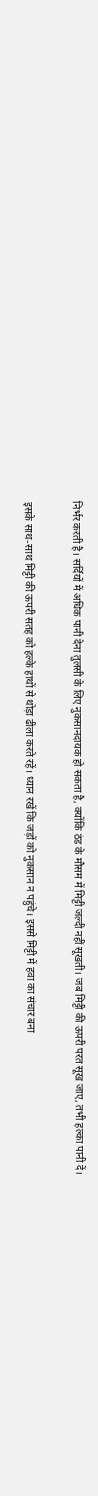निर्भर करती है। सर्दियों में अधिक पानी देना तुलसी के लिए नुकसानदायक हो सकता है, क्योंकि ठंड के मौसम में मिट्टी जल्दी नहीं सूखती। जब मिट्टी की ऊपरी परत सूख जाए, तभी हल्का पानी दें।

इसके साथ-साथ मिट्टी की ऊपरी सतह को हल्के हाथों से थोड़ा ढीला करते रहें। ध्यान रखें कि जड़ों को नुकसान न पहुंचे। इससे मिट्टी में हवा का संचार बना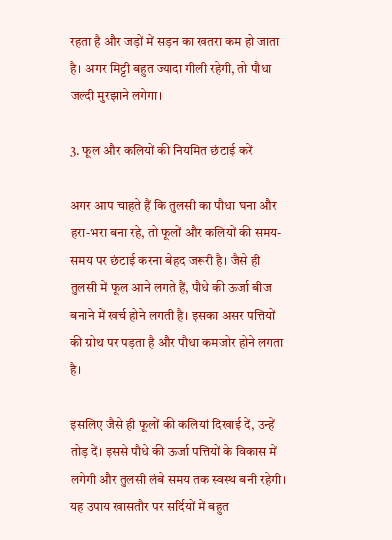रहता है और जड़ों में सड़न का खतरा कम हो जाता है। अगर मिट्टी बहुत ज्यादा गीली रहेगी, तो पौधा जल्दी मुरझाने लगेगा।

3. फूल और कलियों की नियमित छंटाई करें

अगर आप चाहते हैं कि तुलसी का पौधा घना और हरा-भरा बना रहे, तो फूलों और कलियों की समय-समय पर छंटाई करना बेहद जरूरी है। जैसे ही तुलसी में फूल आने लगते हैं, पौधे की ऊर्जा बीज बनाने में खर्च होने लगती है। इसका असर पत्तियों की ग्रोथ पर पड़ता है और पौधा कमजोर होने लगता है।

इसलिए जैसे ही फूलों की कलियां दिखाई दें, उन्हें तोड़ दें। इससे पौधे की ऊर्जा पत्तियों के विकास में लगेगी और तुलसी लंबे समय तक स्वस्थ बनी रहेगी। यह उपाय खासतौर पर सर्दियों में बहुत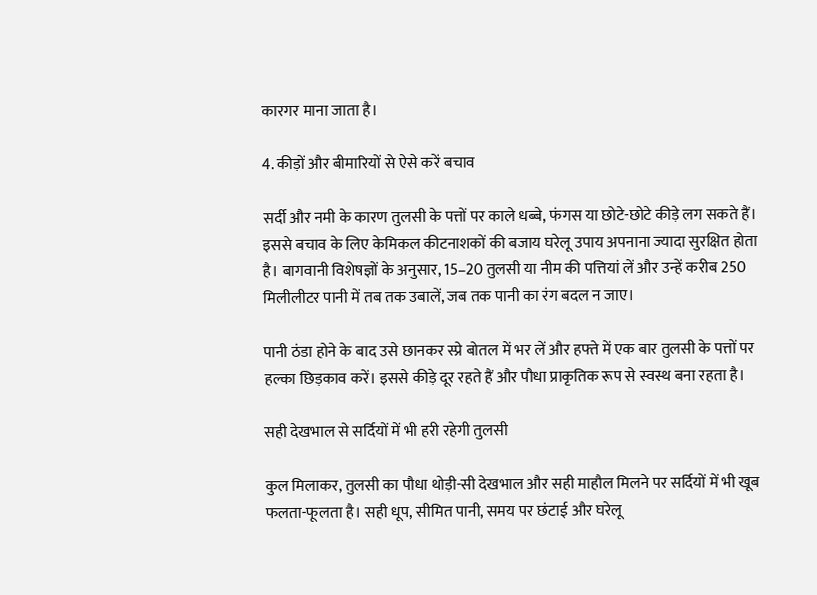कारगर माना जाता है।

4. कीड़ों और बीमारियों से ऐसे करें बचाव

सर्दी और नमी के कारण तुलसी के पत्तों पर काले धब्बे, फंगस या छोटे-छोटे कीड़े लग सकते हैं। इससे बचाव के लिए केमिकल कीटनाशकों की बजाय घरेलू उपाय अपनाना ज्यादा सुरक्षित होता है। बागवानी विशेषज्ञों के अनुसार, 15–20 तुलसी या नीम की पत्तियां लें और उन्हें करीब 250 मिलीलीटर पानी में तब तक उबालें, जब तक पानी का रंग बदल न जाए।

पानी ठंडा होने के बाद उसे छानकर स्प्रे बोतल में भर लें और हफ्ते में एक बार तुलसी के पत्तों पर हल्का छिड़काव करें। इससे कीड़े दूर रहते हैं और पौधा प्राकृतिक रूप से स्वस्थ बना रहता है।

सही देखभाल से सर्दियों में भी हरी रहेगी तुलसी

कुल मिलाकर, तुलसी का पौधा थोड़ी-सी देखभाल और सही माहौल मिलने पर सर्दियों में भी खूब फलता-फूलता है। सही धूप, सीमित पानी, समय पर छंटाई और घरेलू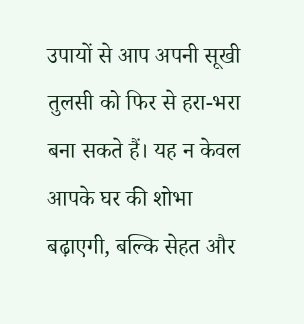उपायों से आप अपनी सूखी तुलसी को फिर से हरा-भरा बना सकते हैं। यह न केवल आपके घर की शोभा बढ़ाएगी, बल्कि सेहत और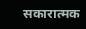सकारात्मक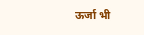ऊर्जा भी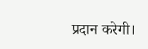प्रदान करेगी।